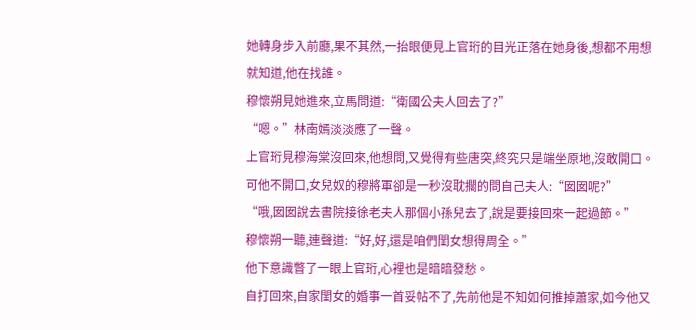她轉身步入前廳,果不其然,一抬眼便見上官珩的目光正落在她身後,想都不用想就知道,他在找誰。
穆懷朔見她進來,立馬問道:“衛國公夫人回去了?”
“嗯。”林南嫣淡淡應了一聲。
上官珩見穆海棠沒回來,他想問,又覺得有些唐突,終究只是端坐原地,沒敢開口。
可他不開口,女兒奴的穆將軍卻是一秒沒耽擱的問自己夫人:“囡囡呢?”
“哦,囡囡說去書院接徐老夫人那個小孫兒去了,說是要接回來一起過節。”
穆懷朔一聽,連聲道:“好,好,還是咱們閨女想得周全。”
他下意識瞥了一眼上官珩,心裡也是暗暗發愁。
自打回來,自家閨女的婚事一首妥帖不了,先前他是不知如何推掉蕭家,如今他又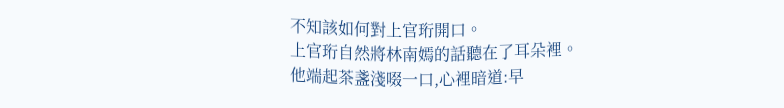不知該如何對上官珩開口。
上官珩自然將林南嫣的話聽在了耳朵裡。
他端起茶盞淺啜一口,心裡暗道:早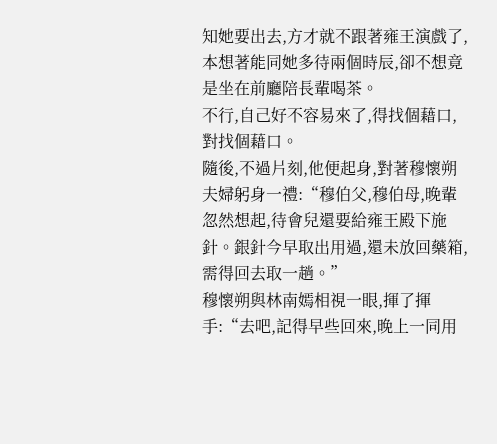知她要出去,方才就不跟著雍王演戲了,本想著能同她多待兩個時辰,卻不想竟是坐在前廳陪長輩喝茶。
不行,自己好不容易來了,得找個藉口,對找個藉口。
隨後,不過片刻,他便起身,對著穆懷朔夫婦躬身一禮:“穆伯父,穆伯母,晚輩忽然想起,待會兒還要給雍王殿下施針。銀針今早取出用過,還未放回藥箱,需得回去取一趟。”
穆懷朔與林南嫣相視一眼,揮了揮手:“去吧,記得早些回來,晚上一同用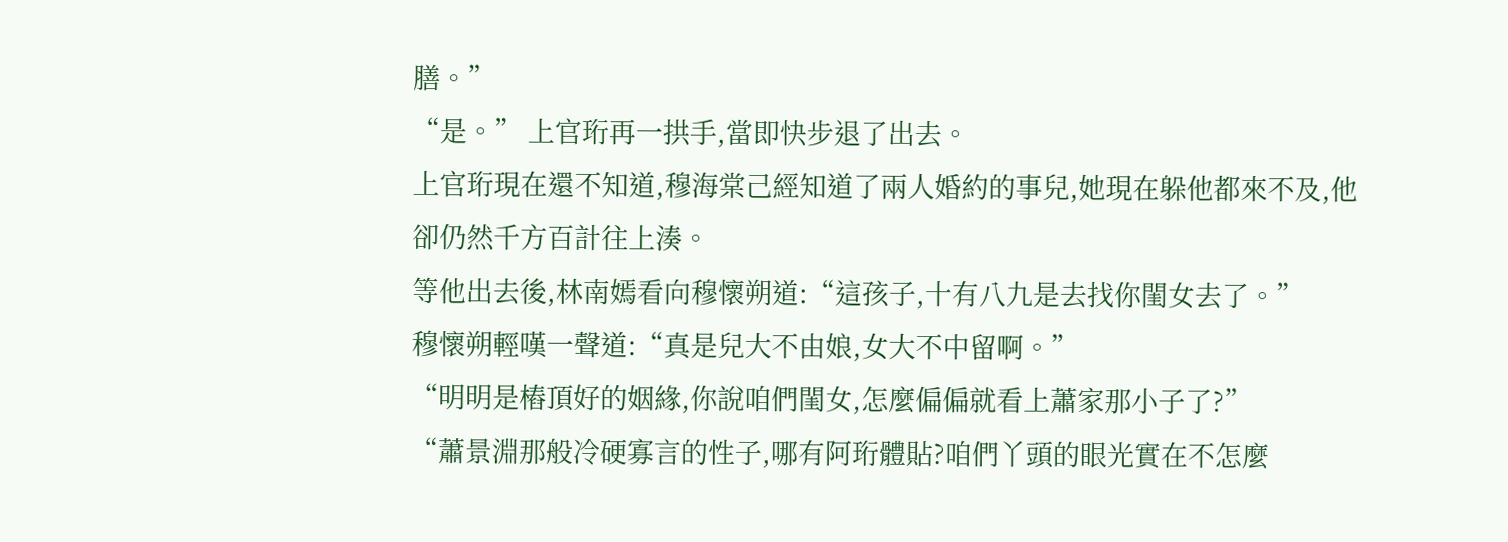膳。”
“是。” 上官珩再一拱手,當即快步退了出去。
上官珩現在還不知道,穆海棠己經知道了兩人婚約的事兒,她現在躲他都來不及,他卻仍然千方百計往上湊。
等他出去後,林南嫣看向穆懷朔道:“這孩子,十有八九是去找你閨女去了。”
穆懷朔輕嘆一聲道:“真是兒大不由娘,女大不中留啊。”
“明明是樁頂好的姻緣,你說咱們閨女,怎麼偏偏就看上蕭家那小子了?”
“蕭景淵那般冷硬寡言的性子,哪有阿珩體貼?咱們丫頭的眼光實在不怎麼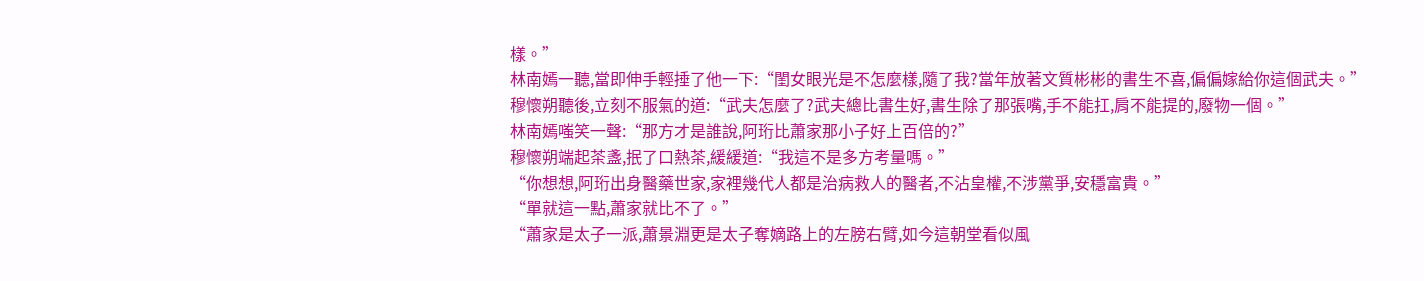樣。”
林南嫣一聽,當即伸手輕捶了他一下:“閨女眼光是不怎麼樣,隨了我?當年放著文質彬彬的書生不喜,偏偏嫁給你這個武夫。”
穆懷朔聽後,立刻不服氣的道:“武夫怎麼了?武夫總比書生好,書生除了那張嘴,手不能扛,肩不能提的,廢物一個。”
林南嫣嗤笑一聲:“那方才是誰說,阿珩比蕭家那小子好上百倍的?”
穆懷朔端起茶盞,抿了口熱茶,緩緩道:“我這不是多方考量嗎。”
“你想想,阿珩出身醫藥世家,家裡幾代人都是治病救人的醫者,不沾皇權,不涉黨爭,安穩富貴。”
“單就這一點,蕭家就比不了。”
“蕭家是太子一派,蕭景淵更是太子奪嫡路上的左膀右臂,如今這朝堂看似風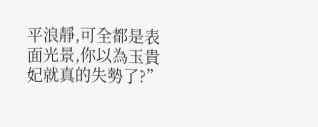平浪靜,可全都是表面光景,你以為玉貴妃就真的失勢了?”